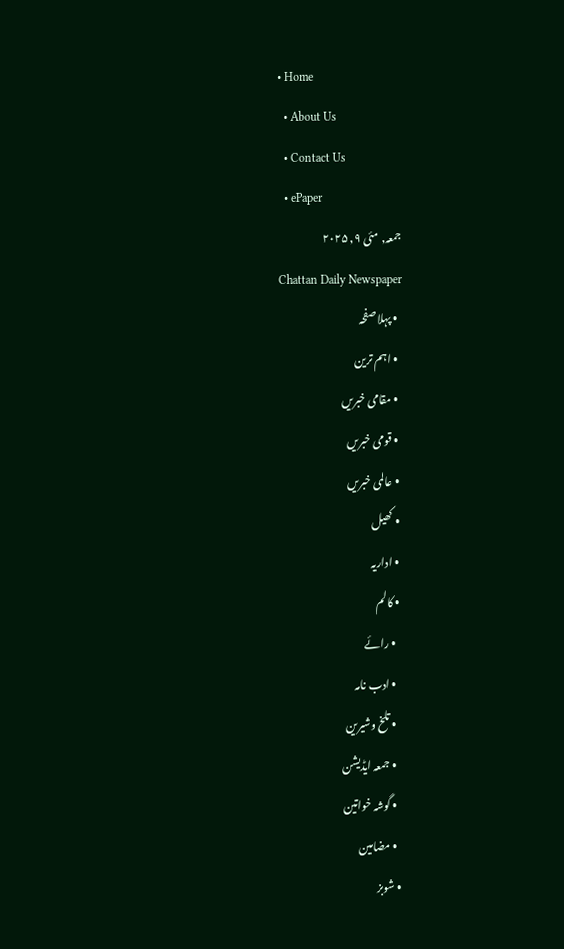• Home
  • About Us
  • Contact Us
  • ePaper
جمعہ, مئی ۹, ۲۰۲۵
Chattan Daily Newspaper
  • پہلا صفحہ
  • اہم ترین
  • مقامی خبریں
  • قومی خبریں
  • عالمی خبریں
  • کھیل
  • اداریہ
  • کالم
    • رائے
    • ادب نامہ
    • تلخ وشیرین
    • جمعہ ایڈیشن
    • گوشہ خواتین
    • مضامین
  • شوبز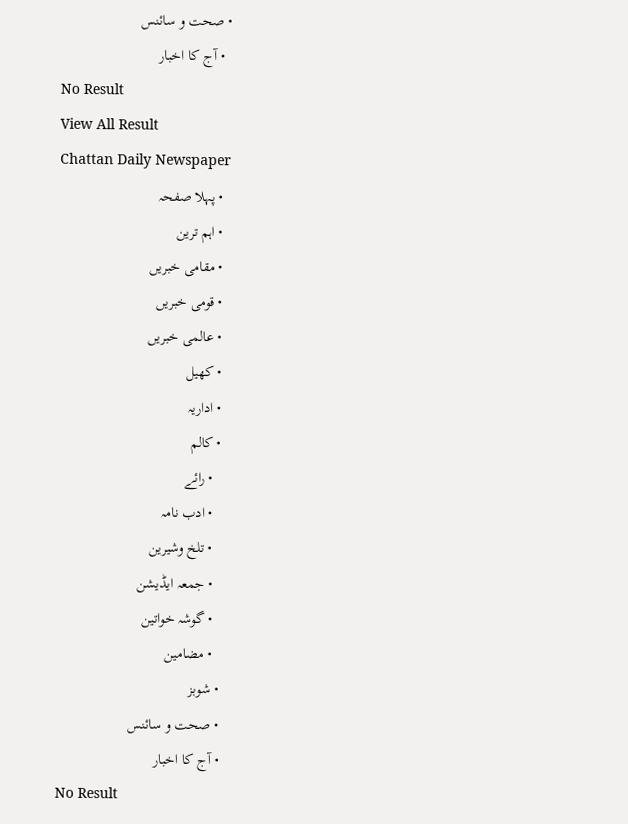• صحت و سائنس
  • آج کا اخبار
No Result
View All Result
Chattan Daily Newspaper
  • پہلا صفحہ
  • اہم ترین
  • مقامی خبریں
  • قومی خبریں
  • عالمی خبریں
  • کھیل
  • اداریہ
  • کالم
    • رائے
    • ادب نامہ
    • تلخ وشیرین
    • جمعہ ایڈیشن
    • گوشہ خواتین
    • مضامین
  • شوبز
  • صحت و سائنس
  • آج کا اخبار
No Result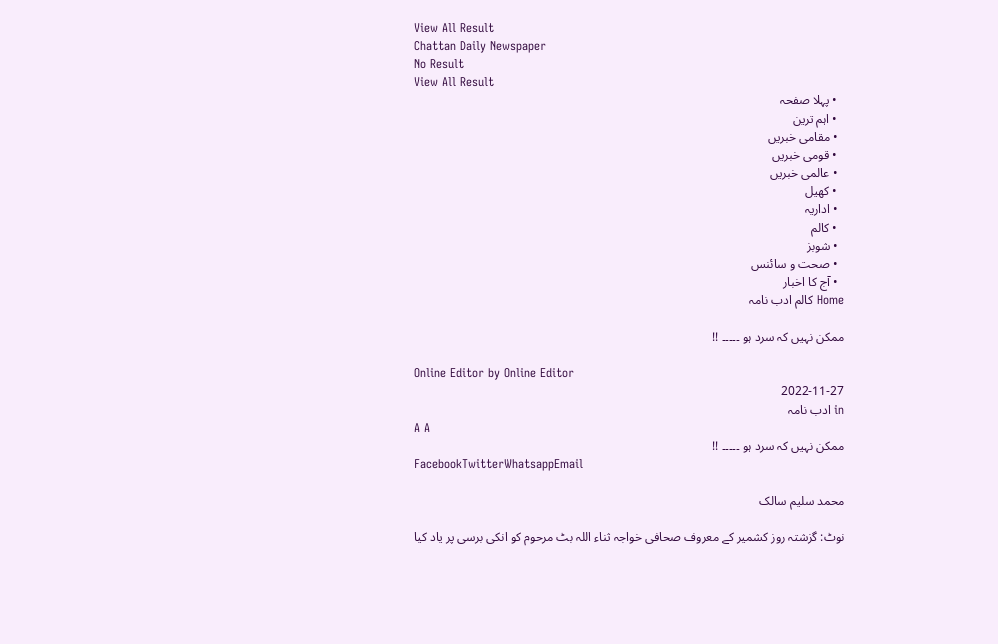View All Result
Chattan Daily Newspaper
No Result
View All Result
  • پہلا صفحہ
  • اہم ترین
  • مقامی خبریں
  • قومی خبریں
  • عالمی خبریں
  • کھیل
  • اداریہ
  • کالم
  • شوبز
  • صحت و سائنس
  • آج کا اخبار
Home کالم ادب نامہ

ممکن نہیں کہ سرد ہو ۔۔۔۔۔ !!

Online Editor by Online Editor
2022-11-27
in ادب نامہ
A A
ممکن نہیں کہ سرد ہو ۔۔۔۔۔ !!
FacebookTwitterWhatsappEmail

محمد سلیم سالک

نوٹ: گزشتہ روز کشمیر کے معروف صحافی خواجہ ثناء اللہ بٹ مرحوم کو انکی برسی پر یاد کیا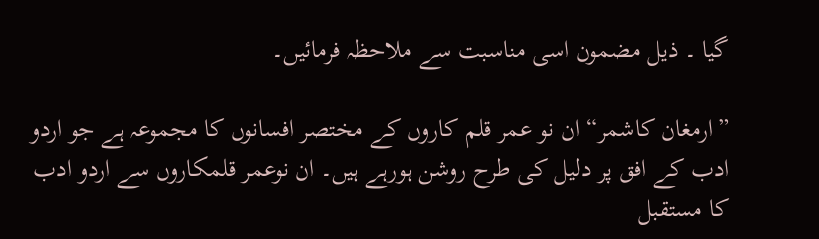گیا ۔ ذیل مضمون اسی مناسبت سے ملاحظہ فرمائیں۔

”ارمغان کاشمر“ ان نو عمر قلم کاروں کے مختصر افسانوں کا مجموعہ ہے جو اردو ادب کے افق پر دلیل کی طرح روشن ہورہے ہیں۔ ان نوعمر قلمکاروں سے اردو ادب کا مستقبل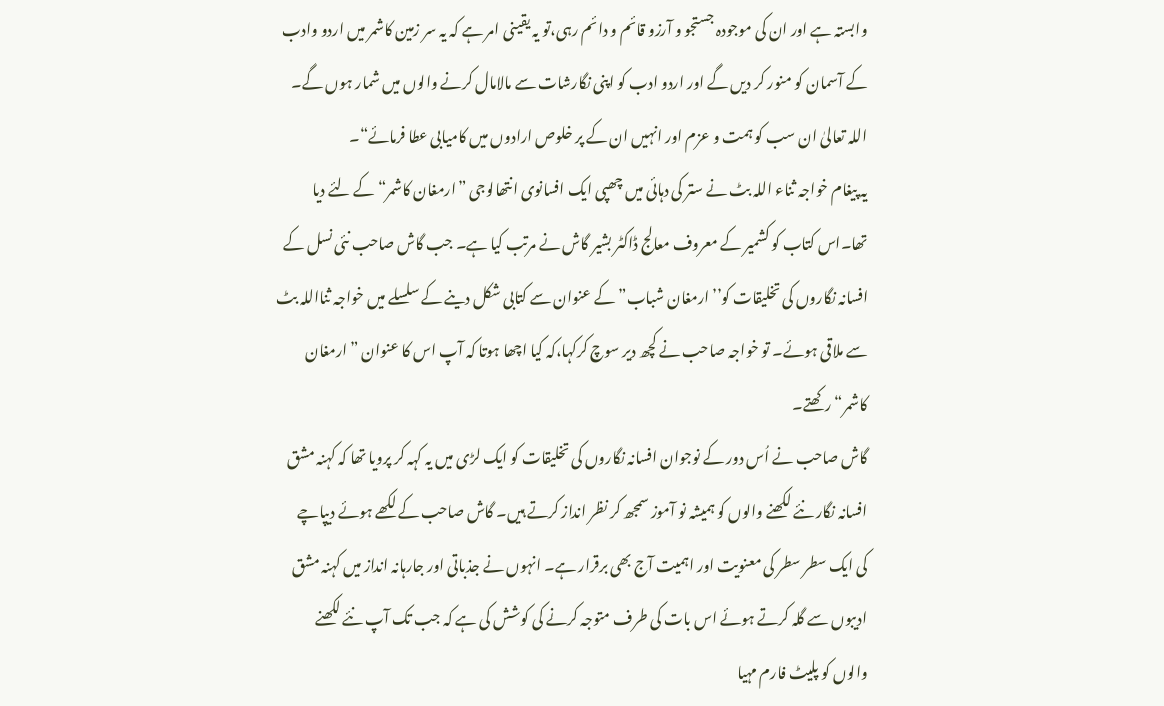وابستہ ہے اور ان کی موجودہ جستجو و آرزو قائم و دائم رہی،تو یہ یقینی امر ہے کہ یہ سر زمین کاشمر میں اردو وادب کے آسمان کو منور کر دیں گے اور اردو ادب کو اپنی نگارشات سے مالامال کرنے والوں میں شمار ہوں گے۔ اللہ تعالیٰ ان سب کو ہمت و عزم اور انہیں ان کے پر خلوص ارادوں میں کامیابی عطا فرمائے“۔
یہ پیغام خواجہ ثناء اللہ بٹ نے ستر کی دہائی میں چھپی ایک افسانوی انتھالوجی ”ارمغان کاشمر“ کے لئے دیا تھا۔اس کتاب کو کشمیر کے معروف معالج ڈاکٹر بشیر گاش نے مرتب کیا ہے۔ جب گاش صاحب نئی نسل کے افسانہ نگاروں کی تخلیقات کو’’ارمغان شباب”کے عنوان سے کتابی شکل دینے کے سلسلے میں خواجہ ثنااللہ بٹ سے ملاقی ہوئے۔ تو خواجہ صاحب نے کچھ دیر سوچ کرکہا،کہ کیا اچھا ہوتا کہ آپ اس کا عنوان ”ارمغان کاشمر“ رکھتے۔
گاش صاحب نے اُس دور کے نوجوان افسانہ نگاروں کی تخلیقات کو ایک لڑی میں یہ کہہ کر پرویا تھا کہ کہنہ مشق افسانہ نگار نئے لکھنے والوں کو ہمیشہ نو آموز سمجھ کر نظر انداز کرتے ہیں۔ گاش صاحب کے لکھے ہوئے دیپاچے کی ایک سطر سطر کی معنویت اور اہمیت آج بھی برقرار ہے۔ انہوں نے جذباتی اور جارہانہ انداز میں کہنہ مشق ادیبوں سے گلہ کرتے ہوئے اس بات کی طرف متوجہ کرنے کی کوشش کی ہے کہ جب تک آپ نئے لکھنے والوں کو پلیٹ فارم مہیا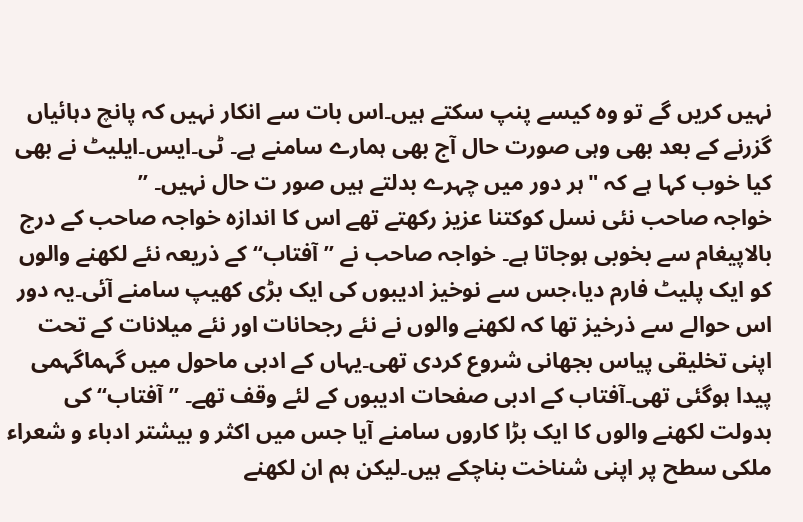نہیں کریں گے تو وہ کیسے پنپ سکتے ہیں۔اس بات سے انکار نہیں کہ پانچ دہائیاں گزرنے کے بعد بھی وہی صورت حال آج بھی ہمارے سامنے ہے۔ ٹی۔ایس۔ایلیٹ نے بھی کیا خوب کہا ہے کہ "ہر دور میں چہرے بدلتے ہیں صور ت حال نہیں۔ ”
خواجہ صاحب نئی نسل کوکتنا عزیز رکھتے تھے اس کا اندازہ خواجہ صاحب کے درج بالاپیغام سے بخوبی ہوجاتا ہے۔ خواجہ صاحب نے ’’آفتاب“ کے ذریعہ نئے لکھنے والوں کو ایک پلیٹ فارم دیا،جس سے نوخیز ادیبوں کی ایک بڑی کھیپ سامنے آئی۔یہ دور اس حوالے سے ذرخیز تھا کہ لکھنے والوں نے نئے رجحانات اور نئے میلانات کے تحت اپنی تخلیقی پیاس بجھانی شروع کردی تھی۔یہاں کے ادبی ماحول میں گہماگہمی پیدا ہوگئی تھی۔آفتاب کے ادبی صفحات ادیبوں کے لئے وقف تھے۔ ”آفتاب“ کی بدولت لکھنے والوں کا ایک بڑا کاروں سامنے آیا جس میں اکثر و بیشتر ادباء و شعراء ملکی سطح پر اپنی شناخت بناچکے ہیں۔لیکن ہم ان لکھنے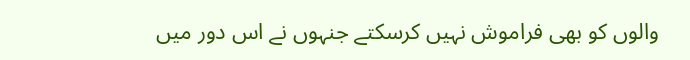والوں کو بھی فراموش نہیں کرسکتے جنہوں نے اس دور میں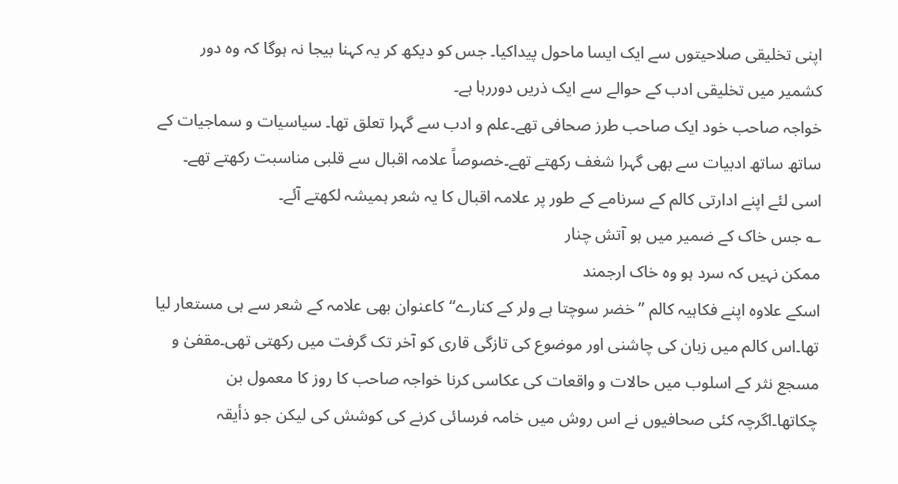اپنی تخلیقی صلاحیتوں سے ایک ایسا ماحول پیداکیا۔ جس کو دیکھ کر یہ کہنا بیجا نہ ہوگا کہ وہ دور کشمیر میں تخلیقی ادب کے حوالے سے ایک ذریں دوررہا ہے۔
خواجہ صاحب خود ایک صاحب طرز صحافی تھے۔علم و ادب سے گہرا تعلق تھا۔ سیاسیات و سماجیات کے ساتھ ساتھ ادبیات سے بھی گہرا شغف رکھتے تھے۔خصوصاً علامہ اقبال سے قلبی مناسبت رکھتے تھے۔ اسی لئے اپنے ادارتی کالم کے سرنامے کے طور پر علامہ اقبال کا یہ شعر ہمیشہ لکھتے آئے۔
؎ جس خاک کے ضمیر میں ہو آتش چنار
ممکن نہیں کہ سرد ہو وہ خاک ارجمند
اسکے علاوہ اپنے فکاہیہ کالم ”خضر سوچتا ہے ولر کے کنارے“کاعنوان بھی علامہ کے شعر سے ہی مستعار لیا تھا۔اس کالم میں زبان کی چاشنی اور موضوع کی تازگی قاری کو آخر تک گرفت میں رکھتی تھی۔مقفیٰ و مسجع نثر کے اسلوب میں حالات و واقعات کی عکاسی کرنا خواجہ صاحب کا روز کا معمول بن چکاتھا۔اگرچہ کئی صحافیوں نے اس روش میں خامہ فرسائی کرنے کی کوشش کی لیکن جو ذأیقہ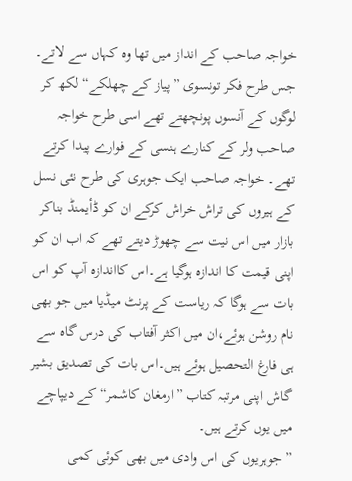خواجہ صاحب کے انداز میں تھا وہ کہاں سے لاتے۔ جس طرح فکر تونسوی ”پیاز کے چھلکے“ لکھ کر لوگوں کے آنسوں پونچھتے تھے اسی طرح خواجہ صاحب ولر کے کنارے ہنسی کے فوارے پیدا کرتے تھے۔ خواجہ صاحب ایک جوہری کی طرح نئی نسل کے ہیروں کی تراش خراش کرکے ان کو ڈأیمنڈ بناکر بازار میں اس نیت سے چھوڑ دیتے تھے کہ اب ان کو اپنی قیمت کا اندازہ ہوگیا ہے۔اس کااندازہ آپ کو اس بات سے ہوگا کہ ریاست کے پرنٹ میڈیا میں جو بھی نام روشن ہوئے،ان میں اکثر آفتاب کی درس گاہ سے ہی فارغ التحصیل ہوئے ہیں۔اس بات کی تصدیق بشیر گاش اپنی مرتبہ کتاب ”ارمغان کاشمر“ کے دیپاچے میں یوں کرتے ہیں۔
”جوہریوں کی اس وادی میں بھی کوئی کمی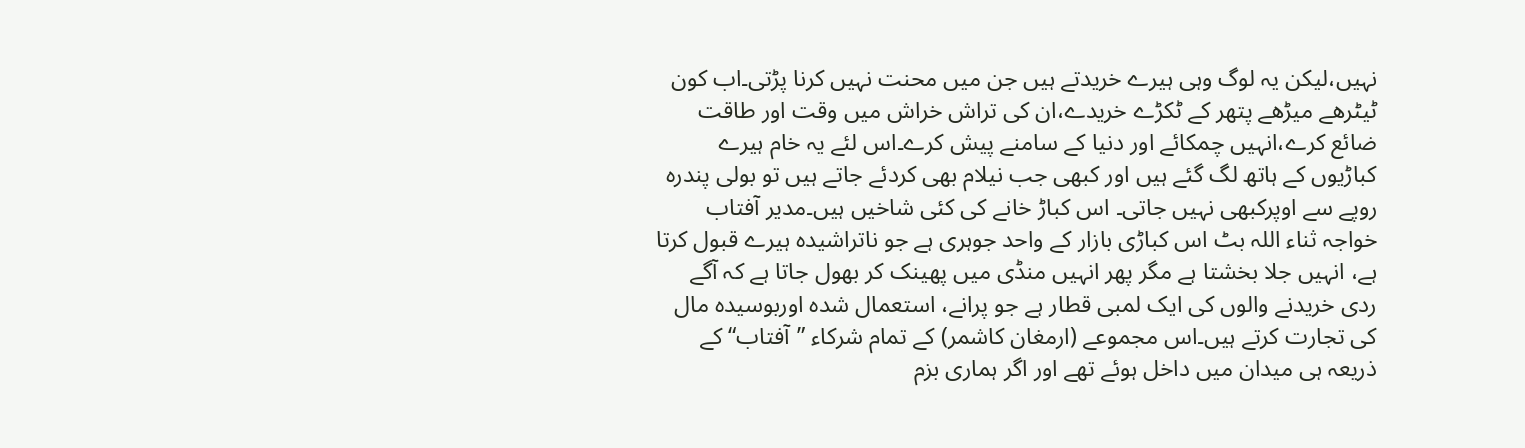نہیں،لیکن یہ لوگ وہی ہیرے خریدتے ہیں جن میں محنت نہیں کرنا پڑتی۔اب کون ٹیٹرھے میڑھے پتھر کے ٹکڑے خریدے،ان کی تراش خراش میں وقت اور طاقت ضائع کرے،انہیں چمکائے اور دنیا کے سامنے پیش کرے۔اس لئے یہ خام ہیرے کباڑیوں کے ہاتھ لگ گئے ہیں اور کبھی جب نیلام بھی کردئے جاتے ہیں تو بولی پندرہ روپے سے اوپرکبھی نہیں جاتی۔ اس کباڑ خانے کی کئی شاخیں ہیں۔مدیر آفتاب خواجہ ثناء اللہ بٹ اس کباڑی بازار کے واحد جوہری ہے جو ناتراشیدہ ہیرے قبول کرتا ہے، انہیں جلا بخشتا ہے مگر پھر انہیں منڈی میں پھینک کر بھول جاتا ہے کہ آگے ردی خریدنے والوں کی ایک لمبی قطار ہے جو پرانے، استعمال شدہ اوربوسیدہ مال کی تجارت کرتے ہیں۔اس مجموعے (ارمغان کاشمر) کے تمام شرکاء ”آفتاب“ کے ذریعہ ہی میدان میں داخل ہوئے تھے اور اگر ہماری بزم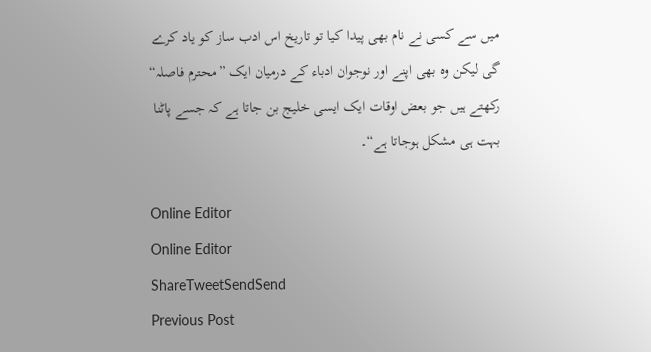میں سے کسی نے نام بھی پیدا کیا تو تاریخ اس ادب ساز کو یاد کرے گی لیکن وہ بھی اپنے اور نوجوان ادباء کے درمیان ایک ”محترم فاصلہ“ رکھتے ہیں جو بعض اوقات ایک ایسی خلیج بن جاتا ہے کہ جسے پاٹنا بہت ہی مشکل ہوجاتا ہے“۔

Online Editor
Online Editor
ShareTweetSendSend
Previous Post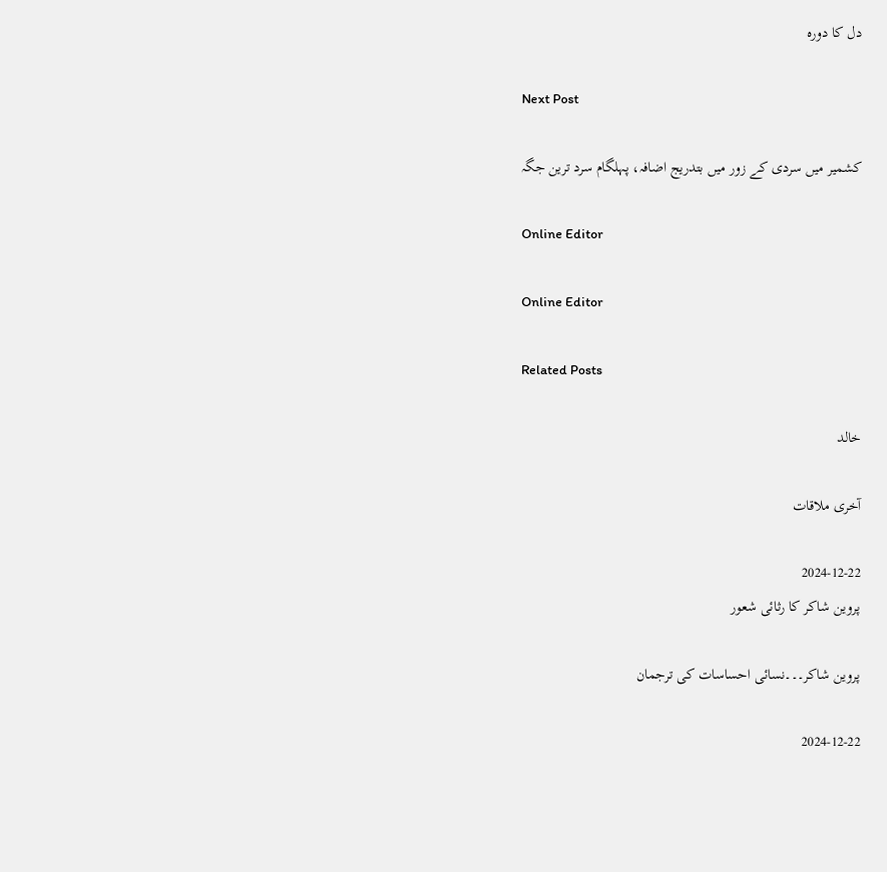دل کا دورہ

Next Post

کشمیر میں سردی کے زور میں بتدریج اضافہ، پہلگام سرد ترین جگہ

Online Editor

Online Editor

Related Posts

خالد

آخری ملاقات

2024-12-22
پروین شاکر کا رثائی شعور

پروین شاکر۔۔۔نسائی احساسات کی ترجمان

2024-12-22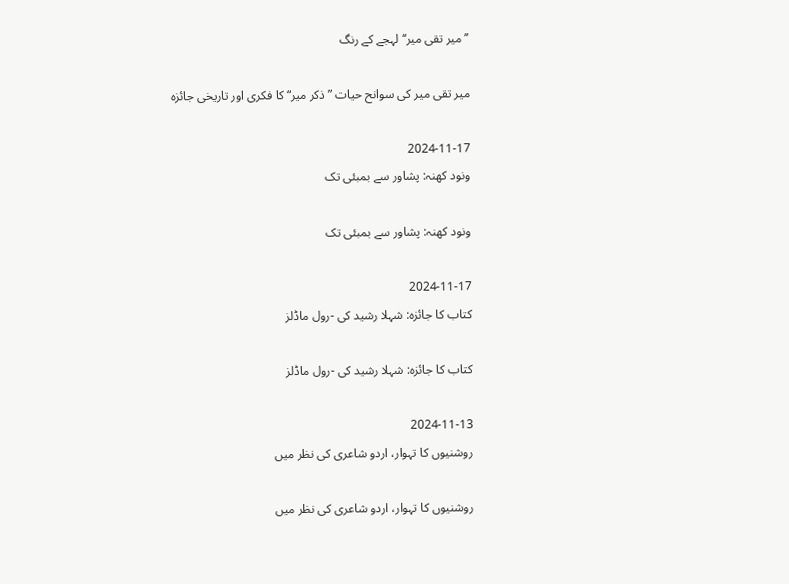’’میر تقی میر‘‘ لہجے کے رنگ

میر تقی میر کی سوانح حیات ”ذکر میر“ کا فکری اور تاریخی جائزہ

2024-11-17
ونود کھنہ: پشاور سے بمبئی تک

ونود کھنہ: پشاور سے بمبئی تک

2024-11-17
کتاب کا جائزہ: شہلا رشید کی -رول ماڈلز

کتاب کا جائزہ: شہلا رشید کی -رول ماڈلز

2024-11-13
روشنیوں کا تہوار، اردو شاعری کی نظر میں

روشنیوں کا تہوار، اردو شاعری کی نظر میں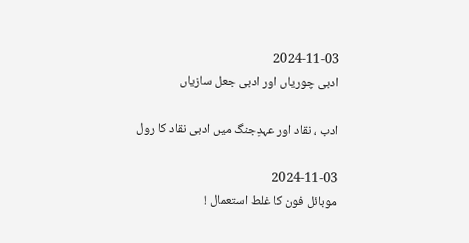2024-11-03
ادبی چوریاں اور ادبی جعل سازیاں

ادب ، نقاد اور عہدِجنگ میں ادبی نقاد کا رول

2024-11-03
موبائل فون کا غلط استعمال !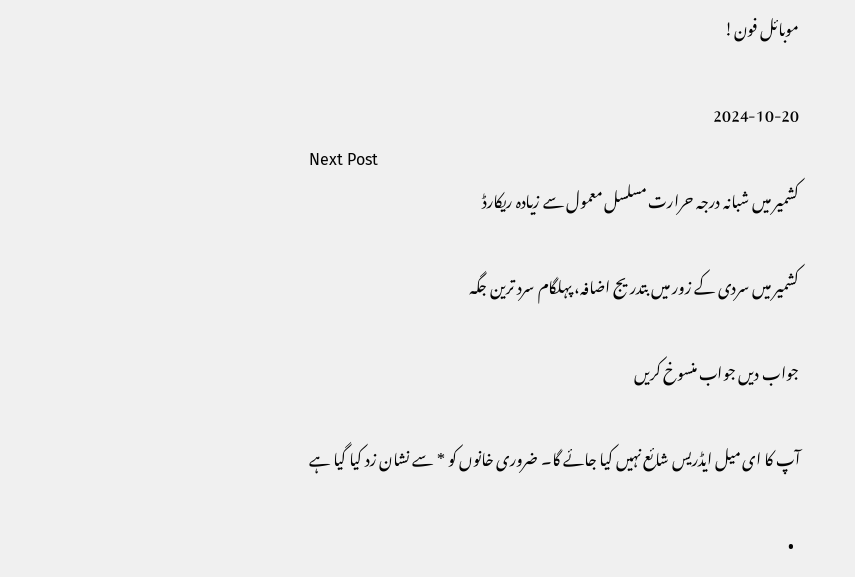موبائل فون!

2024-10-20
Next Post
کشمیر میں شبانہ درجہ حرارت مسلسل معمول سے زیادہ ریکارڈ

کشمیر میں سردی کے زور میں بتدریج اضافہ، پہلگام سرد ترین جگہ

جواب دیں جواب منسوخ کریں

آپ کا ای میل ایڈریس شائع نہیں کیا جائے گا۔ ضروری خانوں کو * سے نشان زد کیا گیا ہے

  •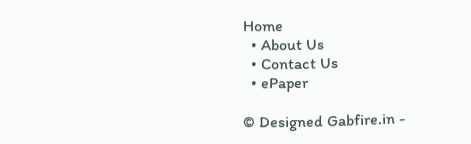Home
  • About Us
  • Contact Us
  • ePaper

© Designed Gabfire.in -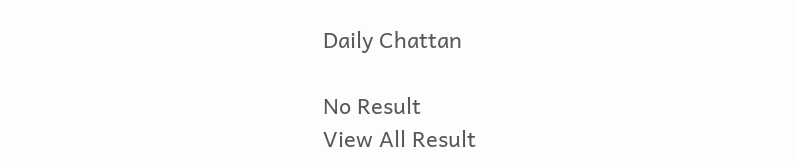Daily Chattan

No Result
View All Result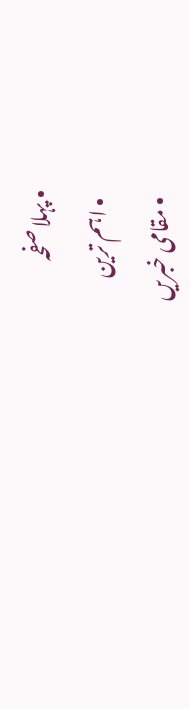• پہلا صفحہ
  • اہم ترین
  • مقامی خبریں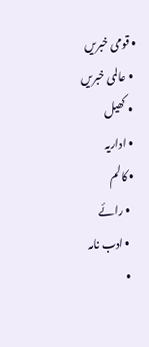• قومی خبریں
  • عالمی خبریں
  • کھیل
  • اداریہ
  • کالم
    • رائے
    • ادب نامہ
    •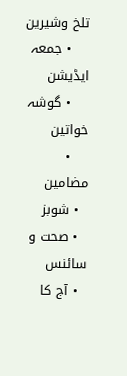تلخ وشیرین
    • جمعہ ایڈیشن
    • گوشہ خواتین
    • مضامین
  • شوبز
  • صحت و سائنس
  • آج کا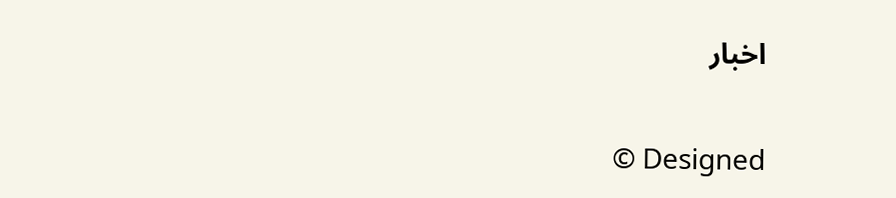اخبار

© Designed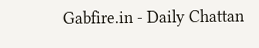Gabfire.in - Daily Chattan